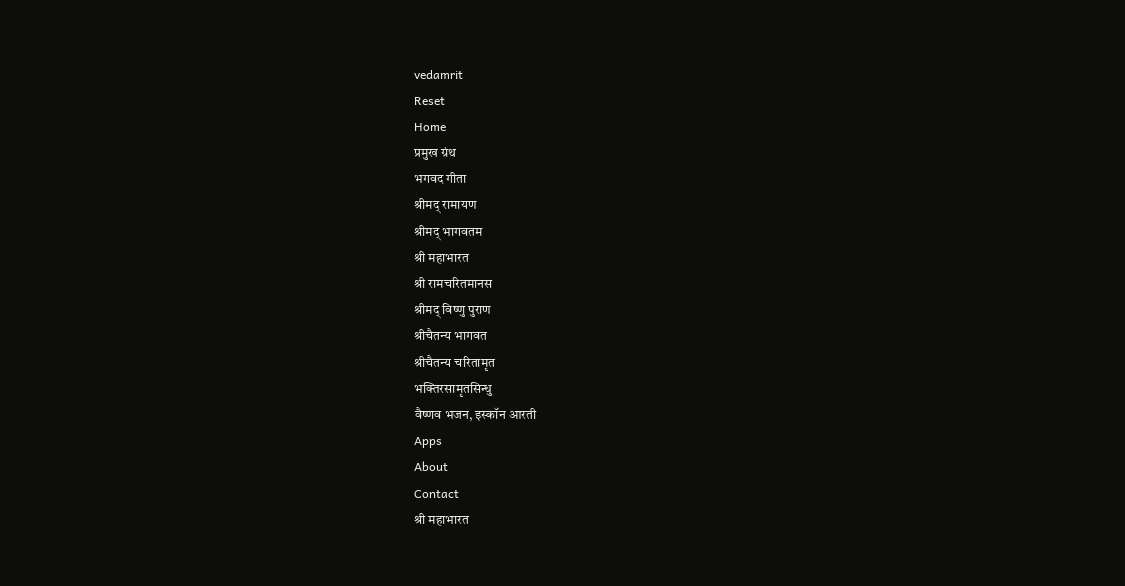vedamrit
Reset
Home
प्रमुख ग्रंथ
भगवद गीता
श्रीमद् रामायण
श्रीमद् भागवतम
श्री महाभारत
श्री रामचरितमानस
श्रीमद् विष्णु पुराण
श्रीचैतन्य भागवत
श्रीचैतन्य चरितामृत
भक्तिरसामृतसिन्धु
वैष्णव भजन, इस्कॉन आरती
Apps
About
Contact
श्री महाभारत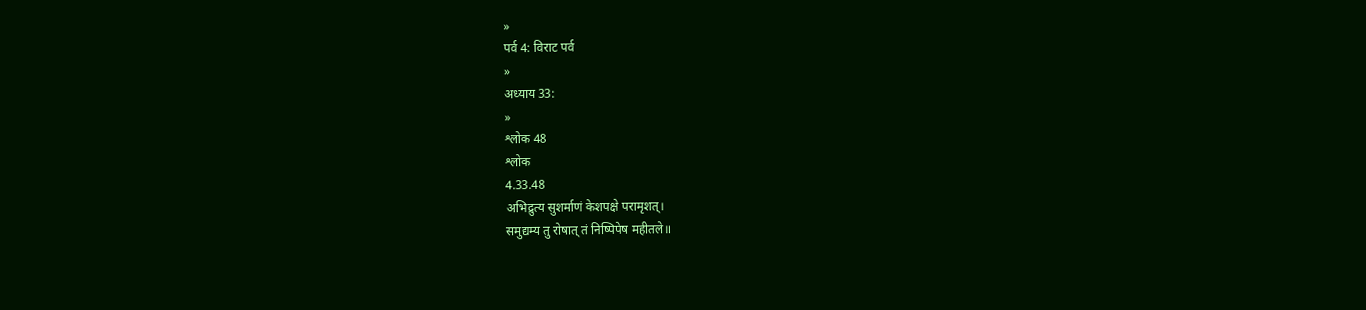»
पर्व 4: विराट पर्व
»
अध्याय 33:
»
श्लोक 48
श्लोक
4.33.48
अभिद्रुत्य सुशर्माणं केशपक्षे परामृशत्।
समुद्यम्य तु रोषात् तं निष्पिपेष महीतले॥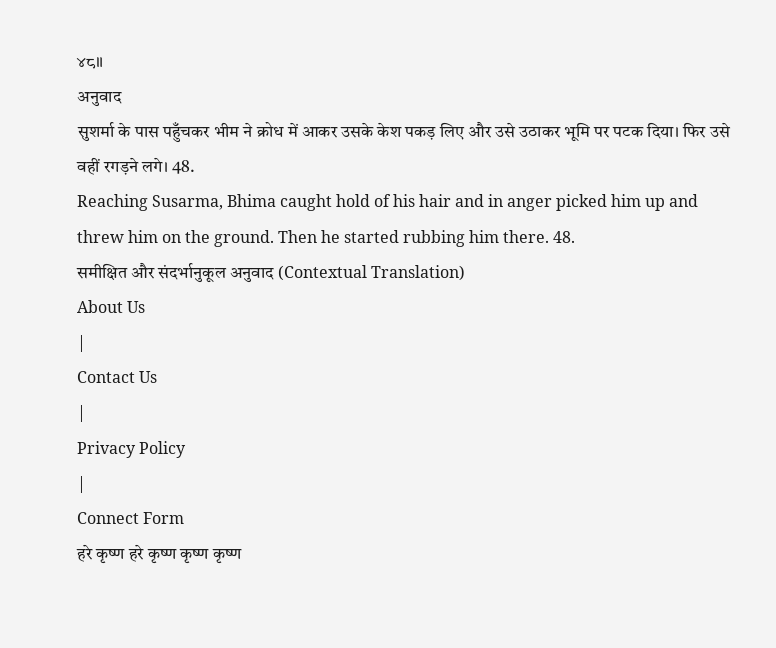४८॥
अनुवाद
सुशर्मा के पास पहुँचकर भीम ने क्रोध में आकर उसके केश पकड़ लिए और उसे उठाकर भूमि पर पटक दिया। फिर उसे वहीं रगड़ने लगे। 48.
Reaching Susarma, Bhima caught hold of his hair and in anger picked him up and threw him on the ground. Then he started rubbing him there. 48.
समीक्षित और संदर्भानुकूल अनुवाद (Contextual Translation)
About Us
|
Contact Us
|
Privacy Policy
|
Connect Form
हरे कृष्ण हरे कृष्ण कृष्ण कृष्ण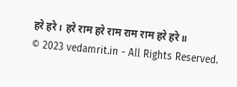हरे हरे। हरे राम हरे राम राम राम हरे हरे॥
© 2023 vedamrit.in - All Rights Reserved.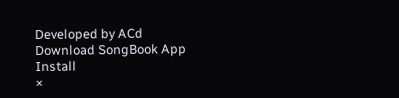Developed by ACd
Download SongBook App
Install
×